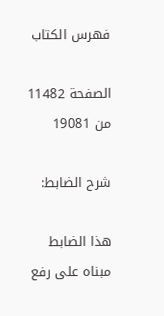فهرس الكتاب

الصفحة 11482 من 19081

شرح الضابط:

هذا الضابط مبناه على رفع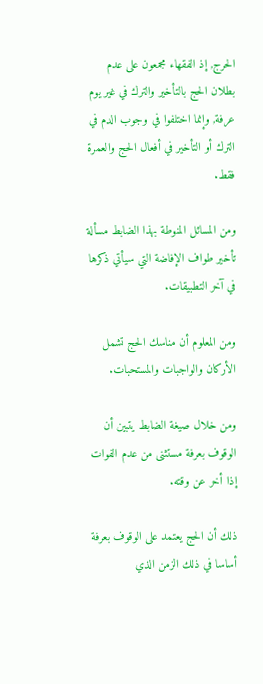الحرج, إذ الفقهاء مجمعون على عدم بطلان الحج بالتأخير والترك في غير يوم عرفة, وإنما اختلفوا في وجوب الدم في الترك أو التأخير في أفعال الحج والعمرة فقط.

ومن المسائل المنوطة بهذا الضابط مسألة تأخير طواف الإفاضة التي سيأتي ذكرها في آخر التطبيقات.

ومن المعلوم أن مناسك الحج تشمل الأركان والواجبات والمستحبات.

ومن خلال صيغة الضابط يتبين أن الوقوف بعرفة مستثنى من عدم الفوات إذا أخر عن وقته.

ذلك أن الحج يعتمد على الوقوف بعرفة أساسا في ذلك الزمن الذي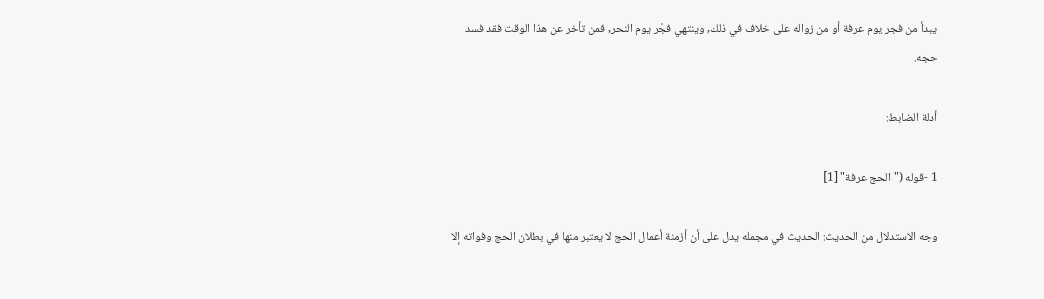يبدأ من فجر يوم عرفة أو من زواله على خلاف في ذلك, وينتهي فجْر يوم النحر, فمن تأخر عن هذا الوقت فقد فسد حجه.

أدلة الضابط:

1 -قوله ("الحج عرفة" [1]

وجه الاستدلال من الحديث: الحديث في مجمله يدل على أن أزمنة أعمال الحج لا يعتبر منها في بطلان الحج وفواته إلا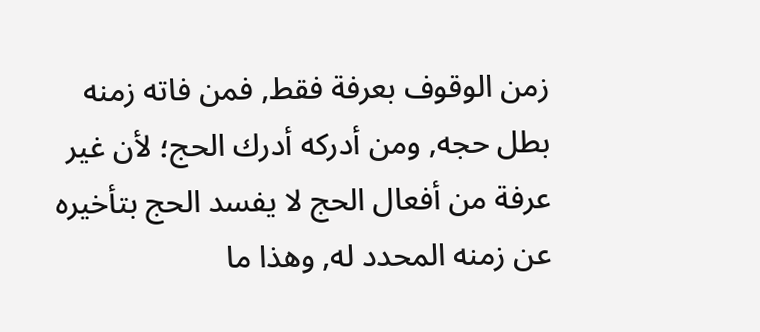زمن الوقوف بعرفة فقط, فمن فاته زمنه بطل حجه, ومن أدركه أدرك الحج؛ لأن غير عرفة من أفعال الحج لا يفسد الحج بتأخيره عن زمنه المحدد له, وهذا ما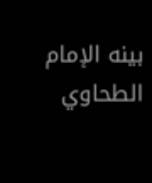بينه الإمام الطحاوي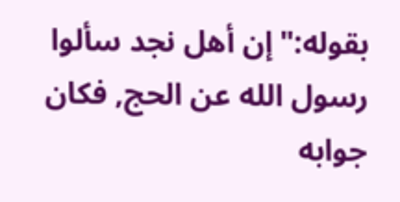بقوله:"إن أهل نجد سألوا رسول الله عن الحج, فكان جوابه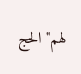لهم"الحج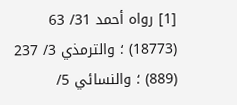[1] رواه أحمد 31/ 63 (18773) ؛ والترمذي 3/ 237 (889) ؛ والنسائي 5/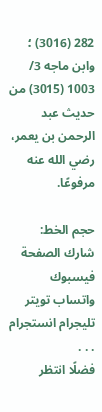282 (3016) ؛ وابن ماجه 3/ 1003 (3015) من حديث عبد الرحمن بن يعمر، رضي الله عنه مرفوعًا.

حجم الخط:
شارك الصفحة
فيسبوك واتساب تويتر تليجرام انستجرام
. . .
فضلًا انتظر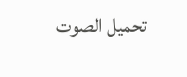تحميل الصوت